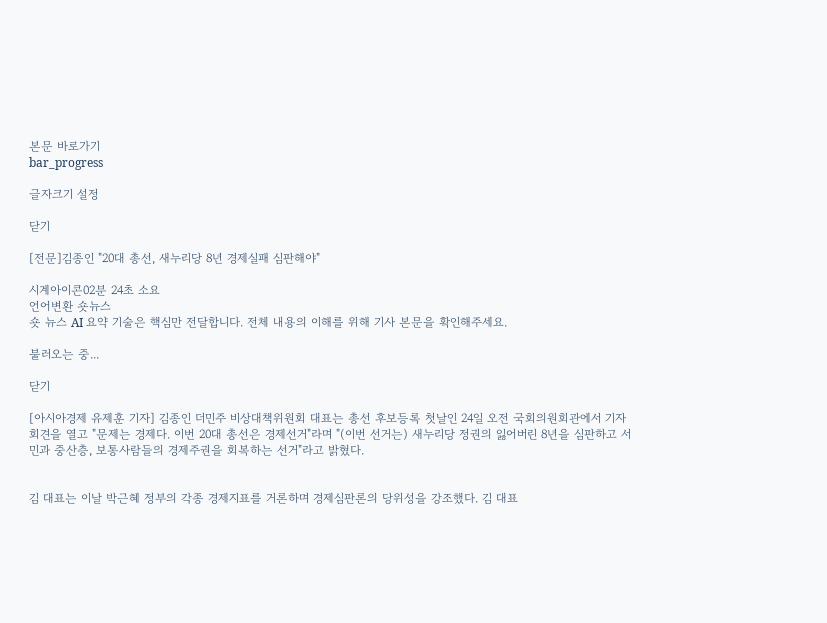본문 바로가기
bar_progress

글자크기 설정

닫기

[전문]김종인 "20대 총선, 새누리당 8년 경제실패 심판해야"

시계아이콘02분 24초 소요
언어변환 숏뉴스
숏 뉴스 AI 요약 기술은 핵심만 전달합니다. 전체 내용의 이해를 위해 기사 본문을 확인해주세요.

불러오는 중...

닫기

[아시아경제 유제훈 기자] 김종인 더민주 비상대책위원회 대표는 총선 후보등록 첫날인 24일 오전 국회의원회관에서 기자회견을 열고 "문제는 경제다. 이번 20대 총선은 경제선거"라며 "(이번 선거는) 새누리당 정권의 잃어버린 8년을 심판하고 서민과 중산층, 보통사람들의 경제주권을 회복하는 선거"라고 밝혔다.


김 대표는 이날 박근혜 정부의 각종 경제지표를 거론하며 경제심판론의 당위성을 강조했다. 김 대표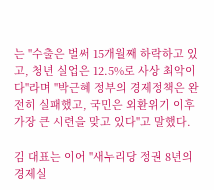는 "수출은 벌써 15개월째 하락하고 있고, 청년 실업은 12.5%로 사상 최악이다"라며 "박근혜 정부의 경제정책은 완전히 실패했고, 국민은 외환위기 이후 가장 큰 시련을 맞고 있다"고 말했다.

김 대표는 이어 "새누리당 정권 8년의 경제실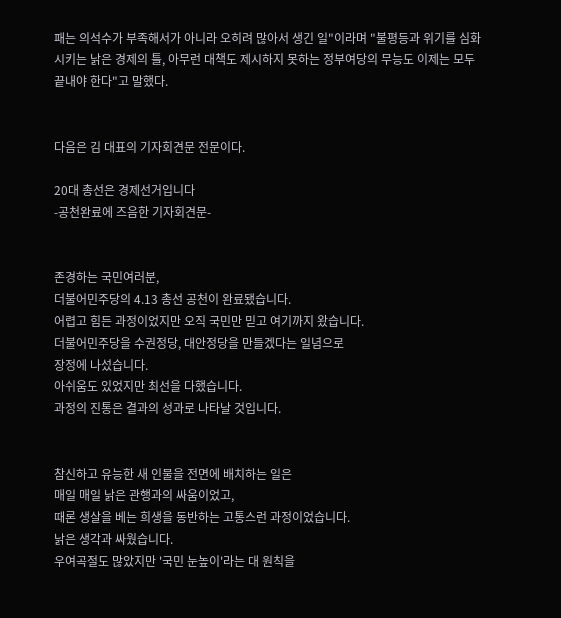패는 의석수가 부족해서가 아니라 오히려 많아서 생긴 일"이라며 "불평등과 위기를 심화시키는 낡은 경제의 틀, 아무런 대책도 제시하지 못하는 정부여당의 무능도 이제는 모두 끝내야 한다"고 말했다.


다음은 김 대표의 기자회견문 전문이다.

20대 총선은 경제선거입니다
-공천완료에 즈음한 기자회견문-


존경하는 국민여러분,
더불어민주당의 4.13 총선 공천이 완료됐습니다.
어렵고 힘든 과정이었지만 오직 국민만 믿고 여기까지 왔습니다.
더불어민주당을 수권정당, 대안정당을 만들겠다는 일념으로
장정에 나섰습니다.
아쉬움도 있었지만 최선을 다했습니다.
과정의 진통은 결과의 성과로 나타날 것입니다.


참신하고 유능한 새 인물을 전면에 배치하는 일은
매일 매일 낡은 관행과의 싸움이었고,
때론 생살을 베는 희생을 동반하는 고통스런 과정이었습니다.
낡은 생각과 싸웠습니다.
우여곡절도 많았지만 '국민 눈높이'라는 대 원칙을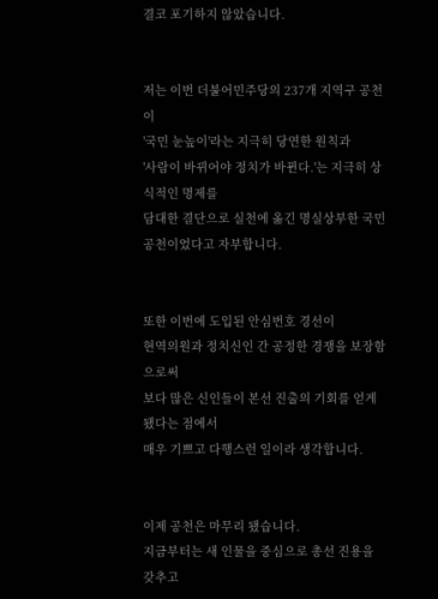결코 포기하지 않았습니다.


저는 이번 더불어민주당의 237개 지역구 공천이
'국민 눈높이'라는 지극히 당연한 원칙과
'사람이 바뀌어야 정치가 바뀐다.'는 지극히 상식적인 명제를
담대한 결단으로 실천에 옮긴 명실상부한 국민공천이었다고 자부합니다.


또한 이번에 도입된 안심번호 경선이
현역의원과 정치신인 간 공정한 경쟁을 보장함으로써
보다 많은 신인들이 본선 진출의 기회를 얻게 됐다는 점에서
매우 기쁘고 다행스런 일이라 생각합니다.


이제 공천은 마무리 됐습니다.
지금부터는 새 인물을 중심으로 총선 진용을 갖추고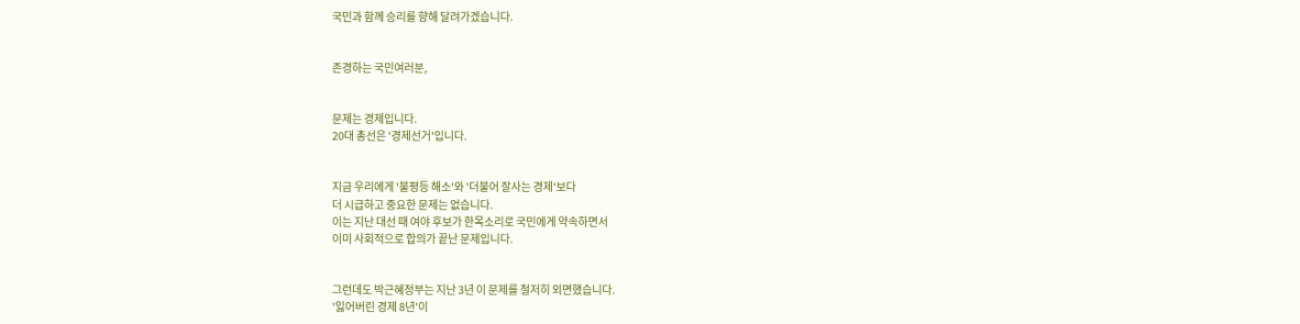국민과 함께 승리를 향해 달려가겠습니다.


존경하는 국민여러분,


문제는 경제입니다.
20대 총선은 '경제선거'입니다.


지금 우리에게 '불평등 해소'와 '더불어 잘사는 경제'보다
더 시급하고 중요한 문제는 없습니다.
이는 지난 대선 때 여야 후보가 한목소리로 국민에게 약속하면서
이미 사회적으로 합의가 끝난 문제입니다.


그런데도 박근혜정부는 지난 3년 이 문제를 철저히 외면했습니다.
'잃어버린 경제 8년'이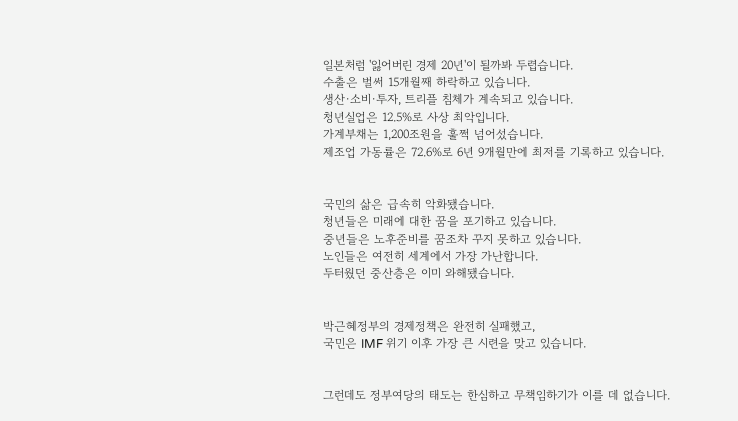일본처럼 '잃어버린 경제 20년'이 될까봐 두렵습니다.
수출은 벌써 15개월째 하락하고 있습니다.
생산·소비·투자, 트리플 침체가 계속되고 있습니다.
청년실업은 12.5%로 사상 최악입니다.
가계부채는 1,200조원을 훌쩍 넘어섰습니다.
제조업 가동률은 72.6%로 6년 9개월만에 최저를 기록하고 있습니다.


국민의 삶은 급속히 악화됐습니다.
청년들은 미래에 대한 꿈을 포기하고 있습니다.
중년들은 노후준비를 꿈조차 꾸지 못하고 있습니다.
노인들은 여전히 세계에서 가장 가난합니다.
두터웠던 중산층은 이미 와해됐습니다.


박근혜정부의 경제정책은 완전히 실패했고,
국민은 IMF 위기 이후 가장 큰 시련을 맞고 있습니다.


그런데도 정부여당의 태도는 한심하고 무책임하기가 이를 데 없습니다.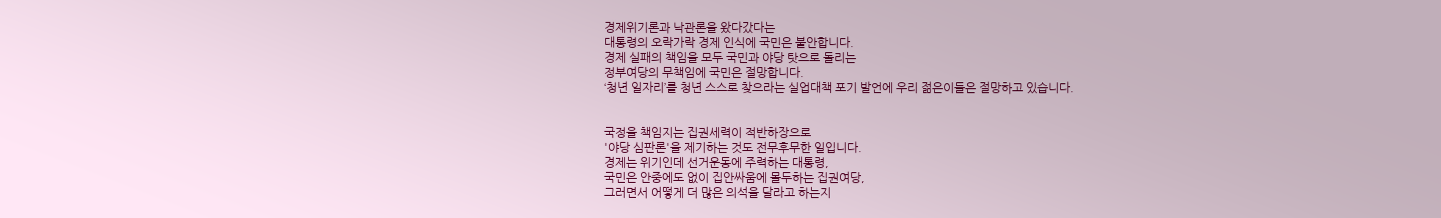경제위기론과 낙관론을 왔다갔다는
대통령의 오락가락 경제 인식에 국민은 불안합니다.
경제 실패의 책임을 모두 국민과 야당 탓으로 돌리는
정부여당의 무책임에 국민은 절망합니다.
‘청년 일자리’를 청년 스스로 찾으라는 실업대책 포기 발언에 우리 젊은이들은 절망하고 있습니다.


국정을 책임지는 집권세력이 적반하장으로
'야당 심판론'을 제기하는 것도 전무후무한 일입니다.
경제는 위기인데 선거운동에 주력하는 대통령,
국민은 안중에도 없이 집안싸움에 몰두하는 집권여당,
그러면서 어떻게 더 많은 의석을 달라고 하는지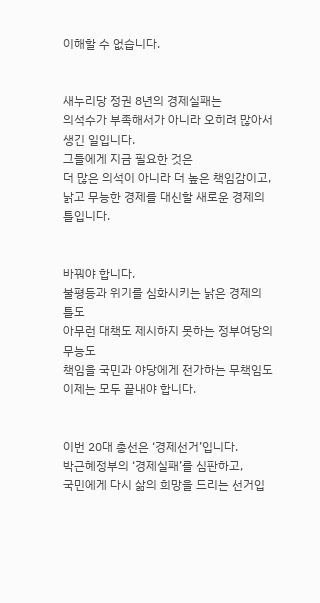이해할 수 없습니다.


새누리당 정권 8년의 경제실패는
의석수가 부족해서가 아니라 오히려 많아서 생긴 일입니다.
그들에게 지금 필요한 것은
더 많은 의석이 아니라 더 높은 책임감이고,
낡고 무능한 경제를 대신할 새로운 경제의 틀입니다.


바꿔야 합니다.
불평등과 위기를 심화시키는 낡은 경제의 틀도
아무런 대책도 제시하지 못하는 정부여당의 무능도
책임을 국민과 야당에게 전가하는 무책임도
이제는 모두 끝내야 합니다.


이번 20대 총선은 ‘경제선거’입니다.
박근혜정부의 ‘경제실패’를 심판하고,
국민에게 다시 삶의 희망을 드리는 선거입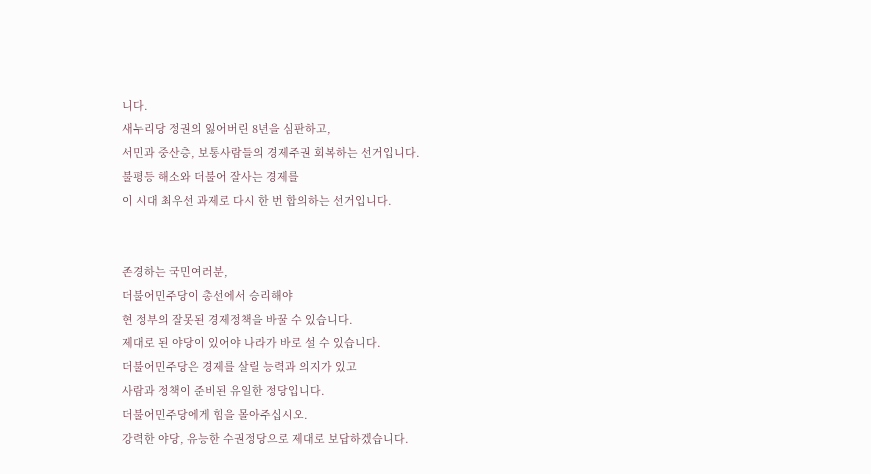니다.
새누리당 정권의 잃어버린 8년을 심판하고,
서민과 중산층, 보통사람들의 경제주권 회복하는 선거입니다.
불평등 해소와 더불어 잘사는 경제를
이 시대 최우선 과제로 다시 한 번 합의하는 선거입니다.


존경하는 국민여러분,
더불어민주당이 총선에서 승리해야
현 정부의 잘못된 경제정책을 바꿀 수 있습니다.
제대로 된 야당이 있어야 나라가 바로 설 수 있습니다.
더불어민주당은 경제를 살릴 능력과 의지가 있고
사람과 정책이 준비된 유일한 정당입니다.
더불어민주당에게 힘을 몰아주십시오.
강력한 야당, 유능한 수권정당으로 제대로 보답하겠습니다.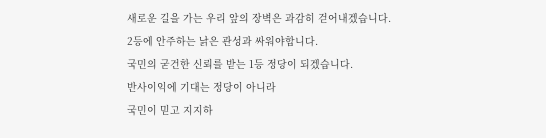새로운 길을 가는 우리 앞의 장벽은 과감히 걷어내겠습니다.
2등에 안주하는 낡은 관성과 싸워야합니다.
국민의 굳건한 신뢰를 받는 1등 정당이 되겠습니다.
반사이익에 기대는 정당이 아니라
국민이 믿고 지지하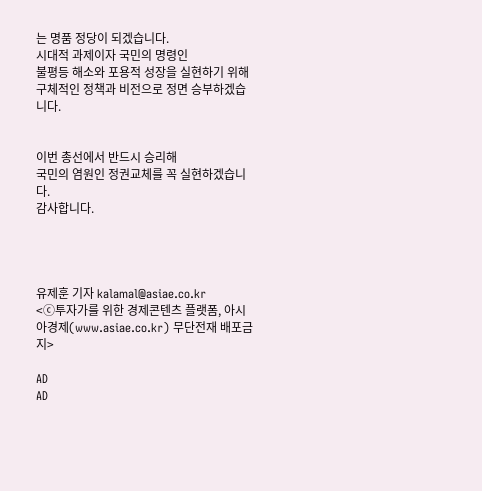는 명품 정당이 되겠습니다.
시대적 과제이자 국민의 명령인
불평등 해소와 포용적 성장을 실현하기 위해
구체적인 정책과 비전으로 정면 승부하겠습니다.


이번 총선에서 반드시 승리해
국민의 염원인 정권교체를 꼭 실현하겠습니다.
감사합니다.




유제훈 기자 kalamal@asiae.co.kr
<ⓒ투자가를 위한 경제콘텐츠 플랫폼, 아시아경제(www.asiae.co.kr) 무단전재 배포금지>

AD
AD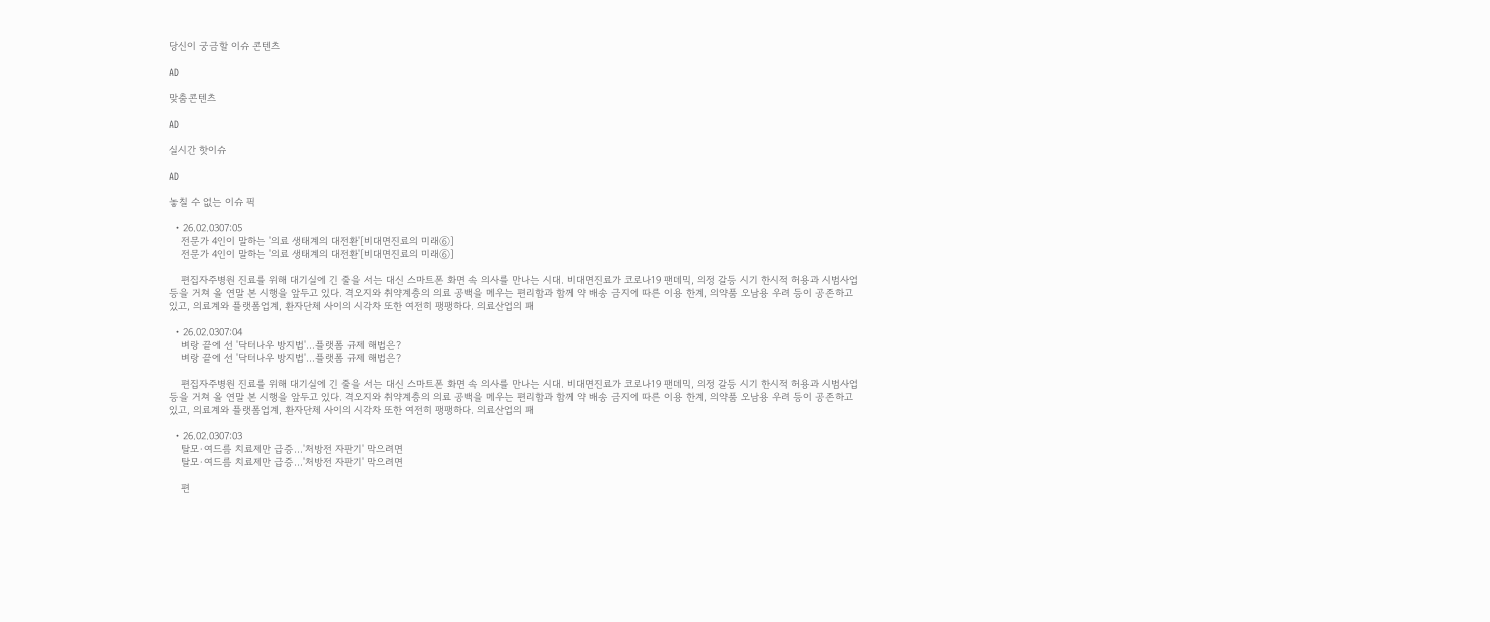당신이 궁금할 이슈 콘텐츠

AD

맞춤콘텐츠

AD

실시간 핫이슈

AD

놓칠 수 없는 이슈 픽

  • 26.02.0307:05
    전문가 4인이 말하는 '의료 생태계의 대전환'[비대면진료의 미래⑥]
    전문가 4인이 말하는 '의료 생태계의 대전환'[비대면진료의 미래⑥]

    편집자주병원 진료를 위해 대기실에 긴 줄을 서는 대신 스마트폰 화면 속 의사를 만나는 시대. 비대면진료가 코로나19 팬데믹, 의정 갈등 시기 한시적 허용과 시범사업 등을 거쳐 올 연말 본 시행을 앞두고 있다. 격오지와 취약계층의 의료 공백을 메우는 편리함과 함께 약 배송 금지에 따른 이용 한계, 의약품 오남용 우려 등이 공존하고 있고, 의료계와 플랫폼업계, 환자단체 사이의 시각차 또한 여전히 팽팽하다. 의료산업의 패

  • 26.02.0307:04
    벼랑 끝에 선 '닥터나우 방지법'…플랫폼 규제 해법은?
    벼랑 끝에 선 '닥터나우 방지법'…플랫폼 규제 해법은?

    편집자주병원 진료를 위해 대기실에 긴 줄을 서는 대신 스마트폰 화면 속 의사를 만나는 시대. 비대면진료가 코로나19 팬데믹, 의정 갈등 시기 한시적 허용과 시범사업 등을 거쳐 올 연말 본 시행을 앞두고 있다. 격오지와 취약계층의 의료 공백을 메우는 편리함과 함께 약 배송 금지에 따른 이용 한계, 의약품 오남용 우려 등이 공존하고 있고, 의료계와 플랫폼업계, 환자단체 사이의 시각차 또한 여전히 팽팽하다. 의료산업의 패

  • 26.02.0307:03
    탈모·여드름 치료제만 급증…'처방전 자판기' 막으려면
    탈모·여드름 치료제만 급증…'처방전 자판기' 막으려면

    편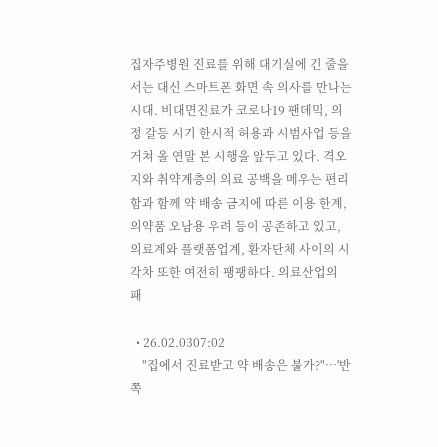집자주병원 진료를 위해 대기실에 긴 줄을 서는 대신 스마트폰 화면 속 의사를 만나는 시대. 비대면진료가 코로나19 팬데믹, 의정 갈등 시기 한시적 허용과 시범사업 등을 거쳐 올 연말 본 시행을 앞두고 있다. 격오지와 취약계층의 의료 공백을 메우는 편리함과 함께 약 배송 금지에 따른 이용 한계, 의약품 오남용 우려 등이 공존하고 있고, 의료계와 플랫폼업계, 환자단체 사이의 시각차 또한 여전히 팽팽하다. 의료산업의 패

  • 26.02.0307:02
    "집에서 진료받고 약 배송은 불가?"…'반쪽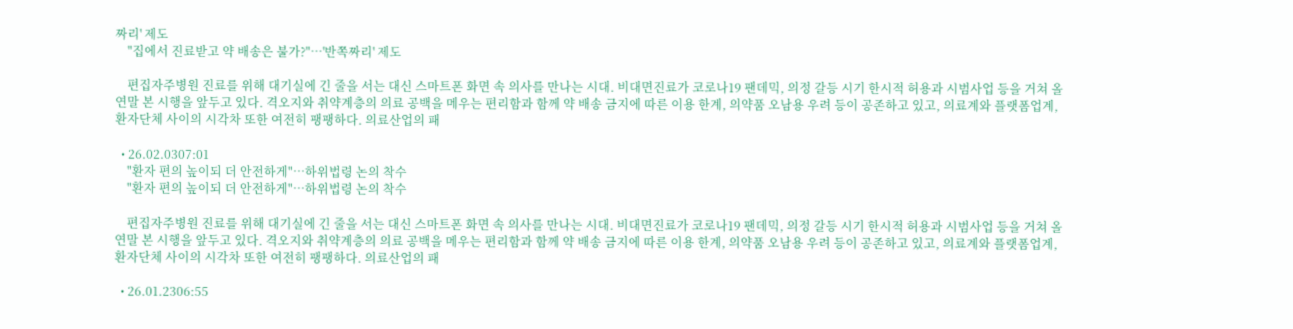짜리' 제도
    "집에서 진료받고 약 배송은 불가?"…'반쪽짜리' 제도

    편집자주병원 진료를 위해 대기실에 긴 줄을 서는 대신 스마트폰 화면 속 의사를 만나는 시대. 비대면진료가 코로나19 팬데믹, 의정 갈등 시기 한시적 허용과 시범사업 등을 거쳐 올 연말 본 시행을 앞두고 있다. 격오지와 취약계층의 의료 공백을 메우는 편리함과 함께 약 배송 금지에 따른 이용 한계, 의약품 오남용 우려 등이 공존하고 있고, 의료계와 플랫폼업계, 환자단체 사이의 시각차 또한 여전히 팽팽하다. 의료산업의 패

  • 26.02.0307:01
    "환자 편의 높이되 더 안전하게"…하위법령 논의 착수
    "환자 편의 높이되 더 안전하게"…하위법령 논의 착수

    편집자주병원 진료를 위해 대기실에 긴 줄을 서는 대신 스마트폰 화면 속 의사를 만나는 시대. 비대면진료가 코로나19 팬데믹, 의정 갈등 시기 한시적 허용과 시범사업 등을 거쳐 올 연말 본 시행을 앞두고 있다. 격오지와 취약계층의 의료 공백을 메우는 편리함과 함께 약 배송 금지에 따른 이용 한계, 의약품 오남용 우려 등이 공존하고 있고, 의료계와 플랫폼업계, 환자단체 사이의 시각차 또한 여전히 팽팽하다. 의료산업의 패

  • 26.01.2306:55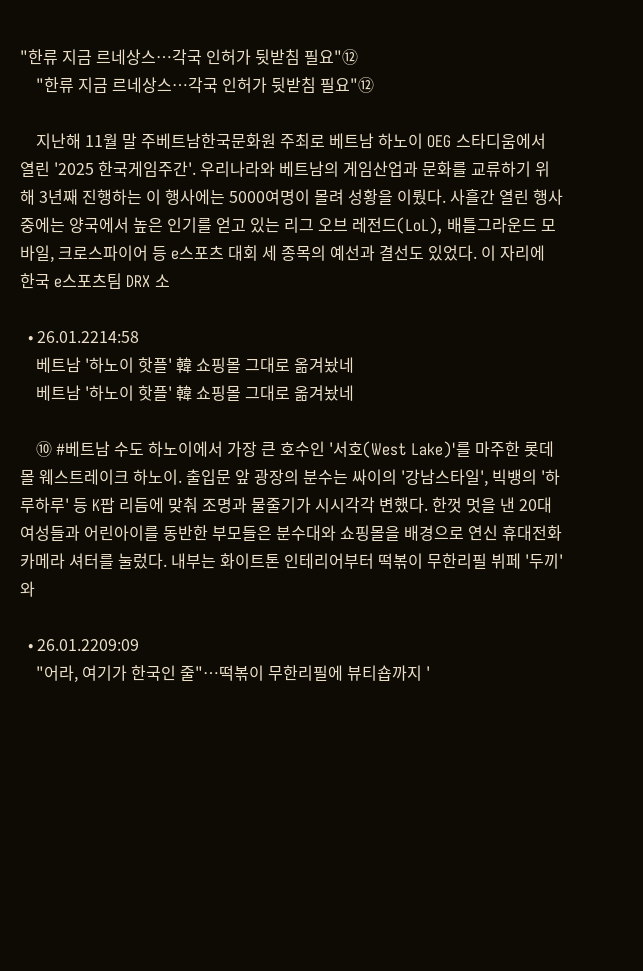"한류 지금 르네상스…각국 인허가 뒷받침 필요"⑫
    "한류 지금 르네상스…각국 인허가 뒷받침 필요"⑫

    지난해 11월 말 주베트남한국문화원 주최로 베트남 하노이 OEG 스타디움에서 열린 '2025 한국게임주간'. 우리나라와 베트남의 게임산업과 문화를 교류하기 위해 3년째 진행하는 이 행사에는 5000여명이 몰려 성황을 이뤘다. 사흘간 열린 행사 중에는 양국에서 높은 인기를 얻고 있는 리그 오브 레전드(LoL), 배틀그라운드 모바일, 크로스파이어 등 e스포츠 대회 세 종목의 예선과 결선도 있었다. 이 자리에 한국 e스포츠팀 DRX 소

  • 26.01.2214:58
    베트남 '하노이 핫플' 韓 쇼핑몰 그대로 옮겨놨네
    베트남 '하노이 핫플' 韓 쇼핑몰 그대로 옮겨놨네

    ⑩ #베트남 수도 하노이에서 가장 큰 호수인 '서호(West Lake)'를 마주한 롯데몰 웨스트레이크 하노이. 출입문 앞 광장의 분수는 싸이의 '강남스타일', 빅뱅의 '하루하루' 등 K팝 리듬에 맞춰 조명과 물줄기가 시시각각 변했다. 한껏 멋을 낸 20대 여성들과 어린아이를 동반한 부모들은 분수대와 쇼핑몰을 배경으로 연신 휴대전화 카메라 셔터를 눌렀다. 내부는 화이트톤 인테리어부터 떡볶이 무한리필 뷔페 '두끼'와

  • 26.01.2209:09
    "어라, 여기가 한국인 줄"…떡볶이 무한리필에 뷰티숍까지 '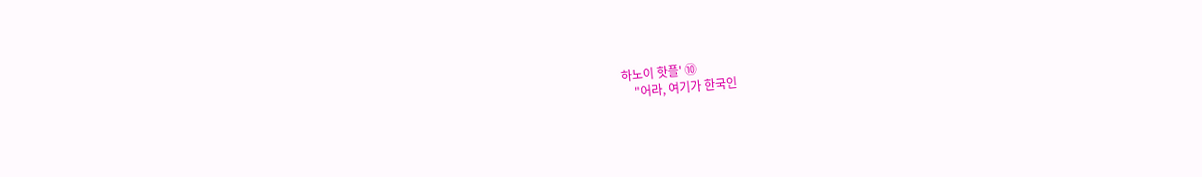하노이 핫플' ⑩
    "어라, 여기가 한국인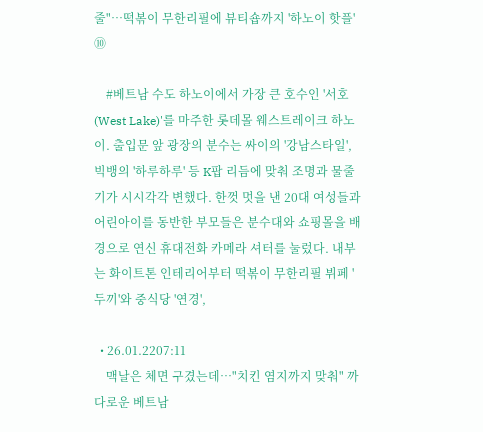줄"…떡볶이 무한리필에 뷰티숍까지 '하노이 핫플' ⑩

    #베트남 수도 하노이에서 가장 큰 호수인 '서호(West Lake)'를 마주한 롯데몰 웨스트레이크 하노이. 출입문 앞 광장의 분수는 싸이의 '강남스타일', 빅뱅의 '하루하루' 등 K팝 리듬에 맞춰 조명과 물줄기가 시시각각 변했다. 한껏 멋을 낸 20대 여성들과 어린아이를 동반한 부모들은 분수대와 쇼핑몰을 배경으로 연신 휴대전화 카메라 셔터를 눌렀다. 내부는 화이트톤 인테리어부터 떡볶이 무한리필 뷔페 '두끼'와 중식당 '연경',

  • 26.01.2207:11
    맥날은 체면 구겼는데…"치킨 염지까지 맞춰" 까다로운 베트남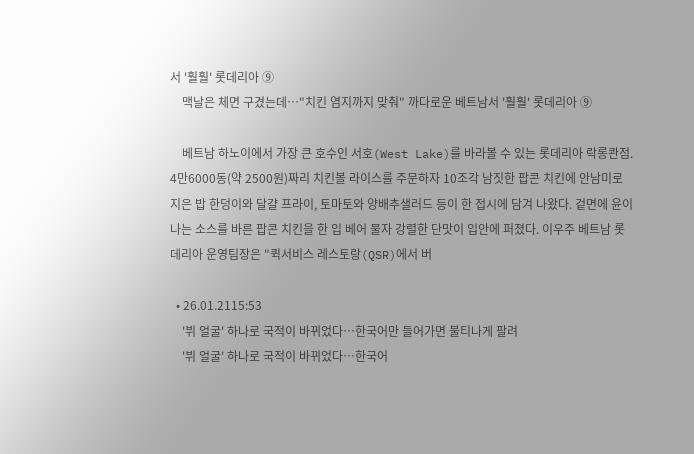서 '훨훨' 롯데리아 ⑨
    맥날은 체면 구겼는데…"치킨 염지까지 맞춰" 까다로운 베트남서 '훨훨' 롯데리아 ⑨

    베트남 하노이에서 가장 큰 호수인 서호(West Lake)를 바라볼 수 있는 롯데리아 락롱콴점. 4만6000동(약 2500원)짜리 치킨볼 라이스를 주문하자 10조각 남짓한 팝콘 치킨에 안남미로 지은 밥 한덩이와 달걀 프라이, 토마토와 양배추샐러드 등이 한 접시에 담겨 나왔다. 겉면에 윤이 나는 소스를 바른 팝콘 치킨을 한 입 베어 물자 강렬한 단맛이 입안에 퍼졌다. 이우주 베트남 롯데리아 운영팀장은 "퀵서비스 레스토랑(QSR)에서 버

  • 26.01.2115:53
    '뷔 얼굴' 하나로 국적이 바뀌었다…한국어만 들어가면 불티나게 팔려
    '뷔 얼굴' 하나로 국적이 바뀌었다…한국어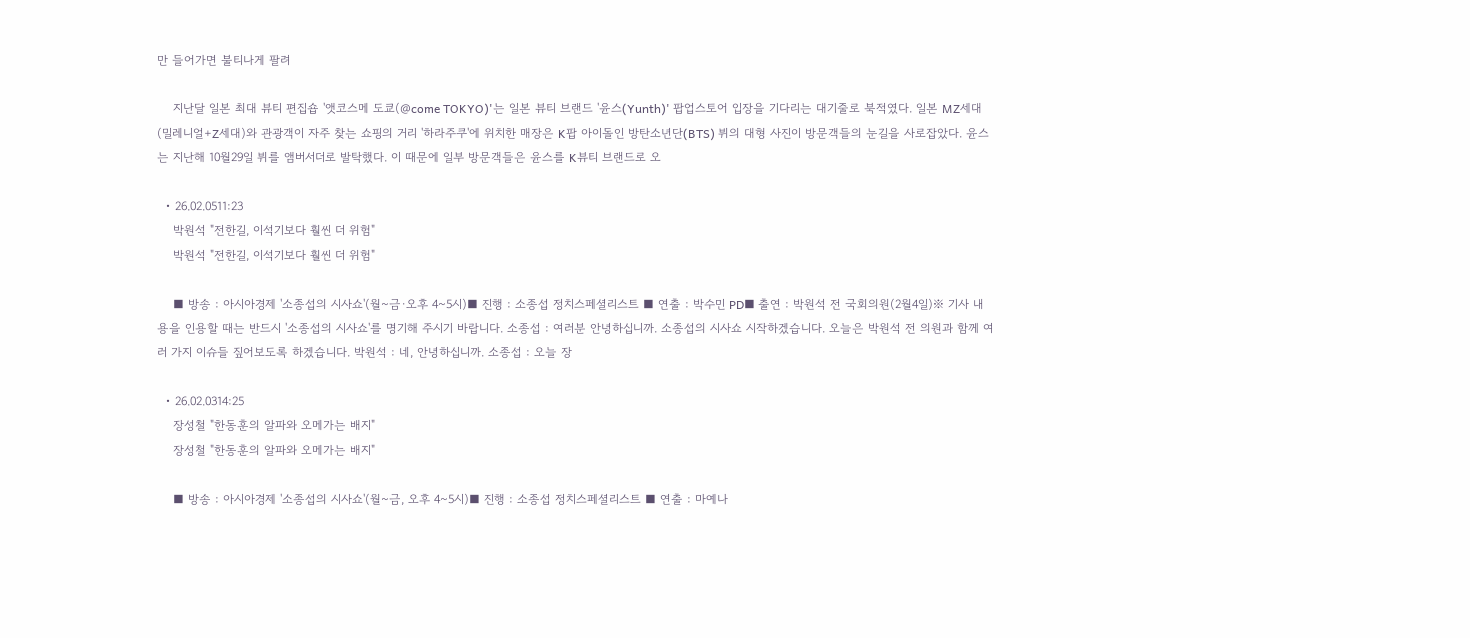만 들어가면 불티나게 팔려

    지난달 일본 최대 뷰티 편집숍 '앳코스메 도쿄(@come TOKYO)'는 일본 뷰티 브랜드 '윤스(Yunth)' 팝업스토어 입장을 기다리는 대기줄로 북적였다. 일본 MZ세대(밀레니얼+Z세대)와 관광객이 자주 찾는 쇼핑의 거리 '하라주쿠'에 위치한 매장은 K팝 아이돌인 방탄소년단(BTS) 뷔의 대형 사진이 방문객들의 눈길을 사로잡았다. 윤스는 지난해 10월29일 뷔를 앰버서더로 발탁했다. 이 때문에 일부 방문객들은 윤스를 K뷰티 브랜드로 오

  • 26.02.0511:23
    박원석 "전한길, 이석기보다 훨씬 더 위험"
    박원석 "전한길, 이석기보다 훨씬 더 위험"

    ■ 방송 : 아시아경제 '소종섭의 시사쇼'(월~금·오후 4~5시)■ 진행 : 소종섭 정치스페셜리스트 ■ 연출 : 박수민 PD■ 출연 : 박원석 전 국회의원(2월4일)※ 기사 내용을 인용할 때는 반드시 '소종섭의 시사쇼'를 명기해 주시기 바랍니다. 소종섭 : 여러분 안녕하십니까. 소종섭의 시사쇼 시작하겠습니다. 오늘은 박원석 전 의원과 함께 여러 가지 이슈들 짚어보도록 하겠습니다. 박원석 : 네, 안녕하십니까. 소종섭 : 오늘 장

  • 26.02.0314:25
    장성철 "한동훈의 알파와 오메가는 배지"
    장성철 "한동훈의 알파와 오메가는 배지"

    ■ 방송 : 아시아경제 '소종섭의 시사쇼'(월~금, 오후 4~5시)■ 진행 : 소종섭 정치스페셜리스트 ■ 연출 : 마예나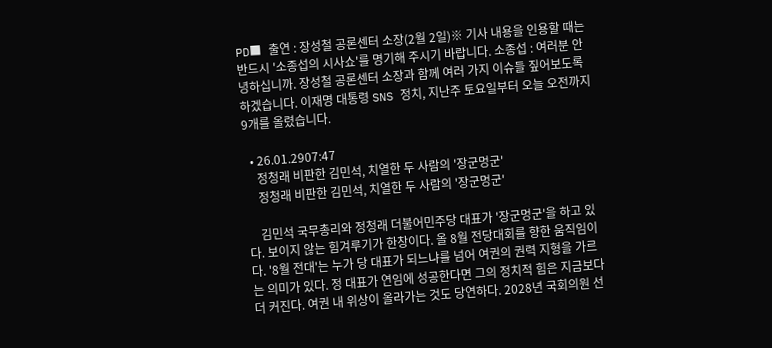PD■ 출연 : 장성철 공론센터 소장(2월 2일)※ 기사 내용을 인용할 때는 반드시 '소종섭의 시사쇼'를 명기해 주시기 바랍니다. 소종섭 : 여러분 안녕하십니까. 장성철 공론센터 소장과 함께 여러 가지 이슈들 짚어보도록 하겠습니다. 이재명 대통령 SNS 정치, 지난주 토요일부터 오늘 오전까지 9개를 올렸습니다.

  • 26.01.2907:47
    정청래 비판한 김민석, 치열한 두 사람의 '장군멍군'
    정청래 비판한 김민석, 치열한 두 사람의 '장군멍군'

    김민석 국무총리와 정청래 더불어민주당 대표가 '장군멍군'을 하고 있다. 보이지 않는 힘겨루기가 한창이다. 올 8월 전당대회를 향한 움직임이다. '8월 전대'는 누가 당 대표가 되느냐를 넘어 여권의 권력 지형을 가르는 의미가 있다. 정 대표가 연임에 성공한다면 그의 정치적 힘은 지금보다 더 커진다. 여권 내 위상이 올라가는 것도 당연하다. 2028년 국회의원 선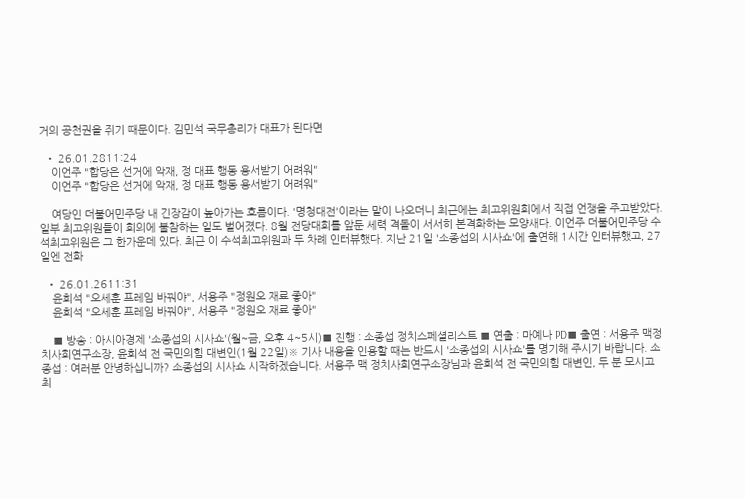거의 공천권을 쥐기 때문이다. 김민석 국무총리가 대표가 된다면

  • 26.01.2811:24
    이언주 "합당은 선거에 악재, 정 대표 행동 용서받기 어려워"
    이언주 "합당은 선거에 악재, 정 대표 행동 용서받기 어려워"

    여당인 더불어민주당 내 긴장감이 높아가는 흐름이다. '명청대전'이라는 말이 나오더니 최근에는 최고위원회에서 직접 언쟁을 주고받았다. 일부 최고위원들이 회의에 불참하는 일도 벌어졌다. 8월 전당대회를 앞둔 세력 격돌이 서서히 본격화하는 모양새다. 이언주 더불어민주당 수석최고위원은 그 한가운데 있다. 최근 이 수석최고위원과 두 차례 인터뷰했다. 지난 21일 '소종섭의 시사쇼'에 출연해 1시간 인터뷰했고, 27일엔 전화

  • 26.01.2611:31
    윤희석 "오세훈 프레임 바꿔야", 서용주 "정원오 재료 좋아"
    윤희석 "오세훈 프레임 바꿔야", 서용주 "정원오 재료 좋아"

    ■ 방송 : 아시아경제 '소종섭의 시사쇼'(월~금, 오후 4~5시)■ 진행 : 소종섭 정치스페셜리스트 ■ 연출 : 마예나 PD■ 출연 : 서용주 맥정치사회연구소장, 윤희석 전 국민의힘 대변인(1월 22일)※ 기사 내용을 인용할 때는 반드시 '소종섭의 시사쇼'를 명기해 주시기 바랍니다. 소종섭 : 여러분 안녕하십니까? 소종섭의 시사쇼 시작하겠습니다. 서용주 맥 정치사회연구소장님과 윤희석 전 국민의힘 대변인, 두 분 모시고 최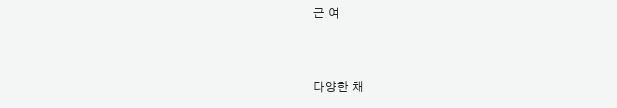근 여


다양한 채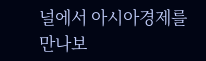널에서 아시아경제를 만나보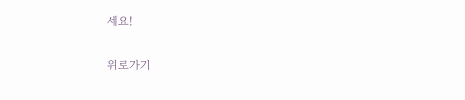세요!

위로가기